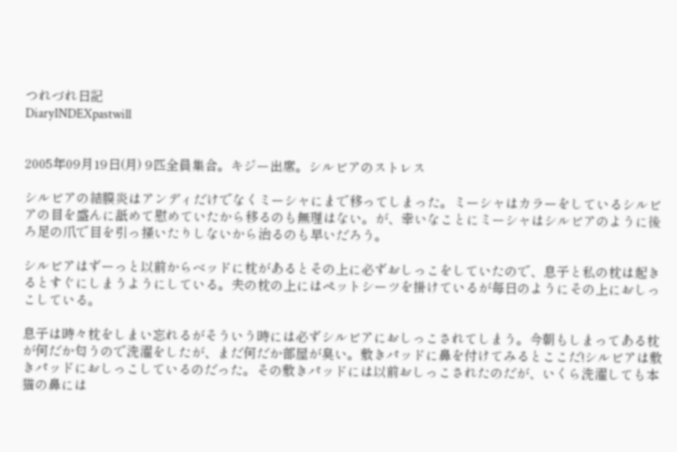つれづれ日記
DiaryINDEXpastwill


2005年09月19日(月) 9匹全員集合。キジー出席。シルビアのストレス

シルビアの結膜炎はアンディだけでなくミーシャにまで移ってしまった。ミーシャはカラーをしているシルビアの目を盛んに舐めて慰めていたから移るのも無理はない。が、幸いなことにミーシャはシルビアのように後ろ足の爪で目を引っ掻いたりしないから治るのも早いだろう。

シルビアはずーっと以前からベッドに枕があるとその上に必ずおしっこをしていたので、息子と私の枕は起きるとすぐにしまうようにしている。夫の枕の上にはペットシーツを掛けているが毎日のようにその上におしっこしている。

息子は時々枕をしまい忘れるがそういう時には必ずシルビアにおしっこされてしまう。今朝もしまってある枕が何だか匂うので洗濯をしたが、まだ何だか部屋が臭い。敷きパッドに鼻を付けてみるとここだ!シルビアは敷きパッドにおしっこしているのだった。その敷きパッドには以前おしっこされたのだが、いくら洗濯しても本猫の鼻には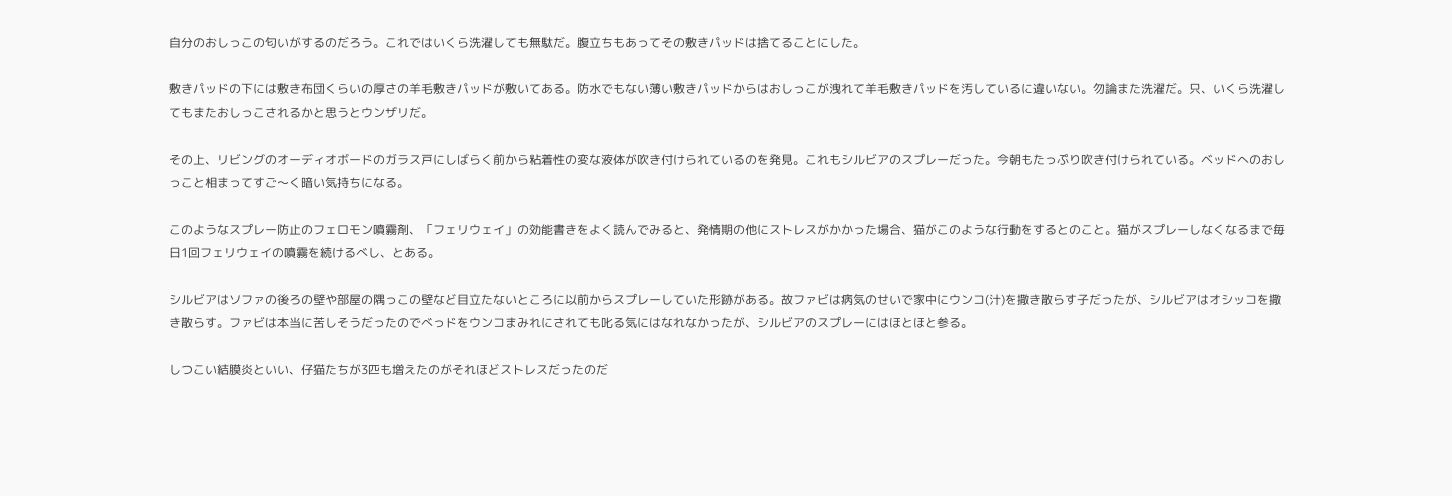自分のおしっこの匂いがするのだろう。これではいくら洗濯しても無駄だ。腹立ちもあってその敷きパッドは捨てることにした。

敷きパッドの下には敷き布団くらいの厚さの羊毛敷きパッドが敷いてある。防水でもない薄い敷きパッドからはおしっこが洩れて羊毛敷きパッドを汚しているに違いない。勿論また洗濯だ。只、いくら洗濯してもまたおしっこされるかと思うとウンザリだ。

その上、リビングのオーディオボードのガラス戸にしばらく前から粘着性の変な液体が吹き付けられているのを発見。これもシルビアのスプレーだった。今朝もたっぷり吹き付けられている。ベッドへのおしっこと相まってすご〜く暗い気持ちになる。

このようなスプレー防止のフェロモン噴霧剤、「フェリウェイ」の効能書きをよく読んでみると、発情期の他にストレスがかかった場合、猫がこのような行動をするとのこと。猫がスプレーしなくなるまで毎日1回フェリウェイの噴霧を続けるべし、とある。

シルビアはソファの後ろの壁や部屋の隅っこの壁など目立たないところに以前からスプレーしていた形跡がある。故ファビは病気のせいで家中にウンコ(汁)を撒き散らす子だったが、シルビアはオシッコを撒き散らす。ファビは本当に苦しそうだったのでべっドをウンコまみれにされても叱る気にはなれなかったが、シルビアのスプレーにはほとほと参る。

しつこい結膜炎といい、仔猫たちが3匹も増えたのがそれほどストレスだったのだ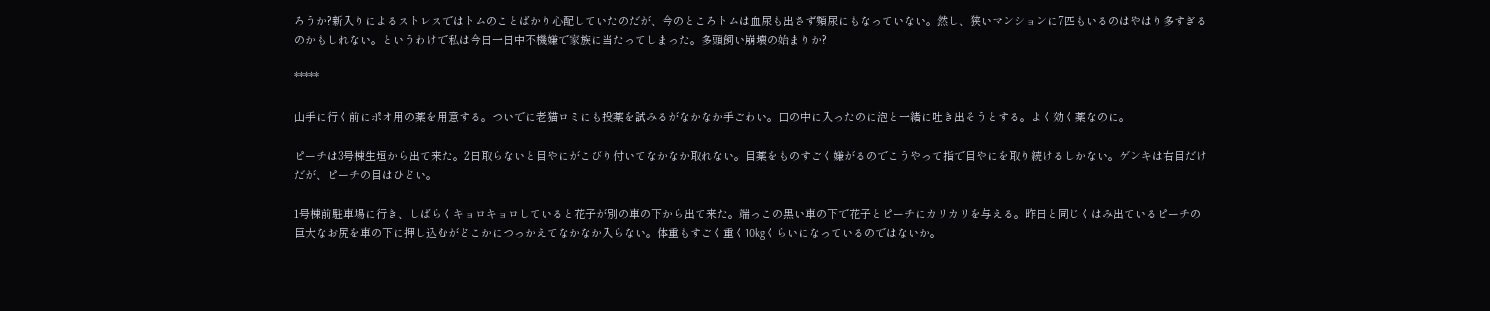ろうか?新入りによるストレスではトムのことばかり心配していたのだが、今のところトムは血尿も出さず頻尿にもなっていない。然し、狭いマンションに7匹もいるのはやはり多すぎるのかもしれない。というわけで私は今日一日中不機嫌で家族に当たってしまった。多頭飼い崩壊の始まりか?

*****

山手に行く前にポオ用の薬を用意する。ついでに老猫ロミにも投薬を試みるがなかなか手ごわい。口の中に入ったのに泡と一緒に吐き出そうとする。よく効く薬なのに。

ピーチは3号棟生垣から出て来た。2日取らないと目やにがこびり付いてなかなか取れない。目薬をものすごく嫌がるのでこうやって指で目やにを取り続けるしかない。ゲンキは右目だけだが、ピーチの目はひどい。

1号棟前駐車場に行き、しばらくキョロキョロしていると花子が別の車の下から出て来た。端っこの黒い車の下で花子とピーチにカリカリを与える。昨日と同じくはみ出ているピーチの巨大なお尻を車の下に押し込むがどこかにつっかえてなかなか入らない。体重もすごく重く10kgくらいになっているのではないか。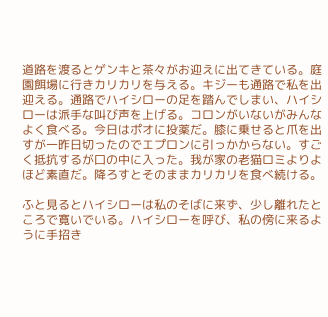道路を渡るとゲンキと茶々がお迎えに出てきている。庭園餌場に行きカリカリを与える。キジーも通路で私を出迎える。通路でハイシローの足を踏んでしまい、ハイシローは派手な叫び声を上げる。コロンがいないがみんなよく食べる。今日はポオに投薬だ。膝に乗せると爪を出すが一昨日切ったのでエプロンに引っかからない。すごく抵抗するが口の中に入った。我が家の老猫ロミよりよほど素直だ。降ろすとそのままカリカリを食べ続ける。

ふと見るとハイシローは私のそばに来ず、少し離れたところで寛いでいる。ハイシローを呼び、私の傍に来るように手招き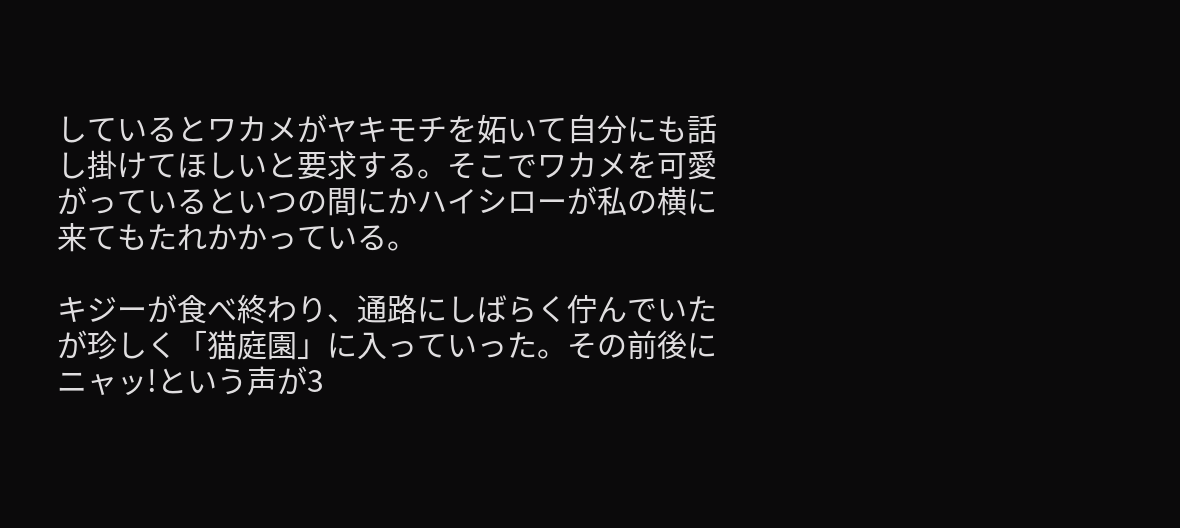しているとワカメがヤキモチを妬いて自分にも話し掛けてほしいと要求する。そこでワカメを可愛がっているといつの間にかハイシローが私の横に来てもたれかかっている。

キジーが食べ終わり、通路にしばらく佇んでいたが珍しく「猫庭園」に入っていった。その前後にニャッ!という声が3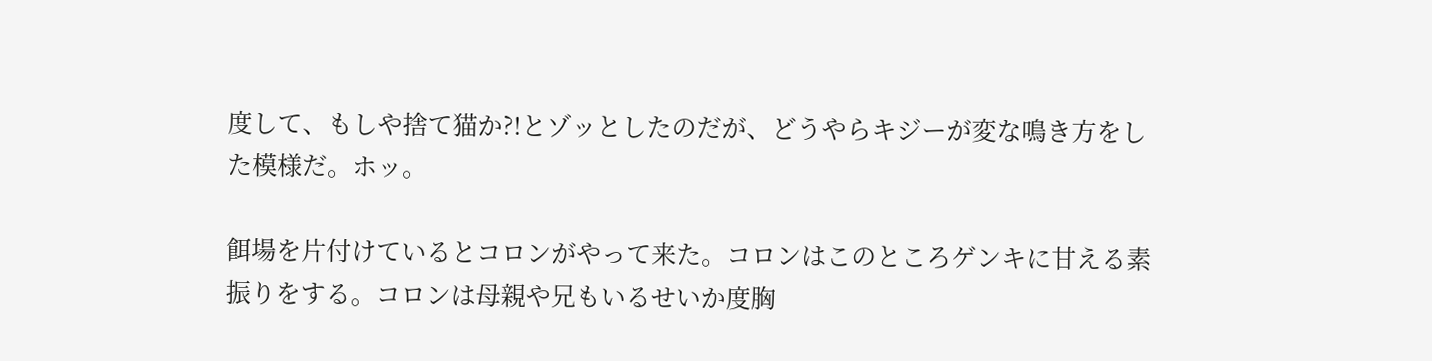度して、もしや捨て猫か?!とゾッとしたのだが、どうやらキジーが変な鳴き方をした模様だ。ホッ。

餌場を片付けているとコロンがやって来た。コロンはこのところゲンキに甘える素振りをする。コロンは母親や兄もいるせいか度胸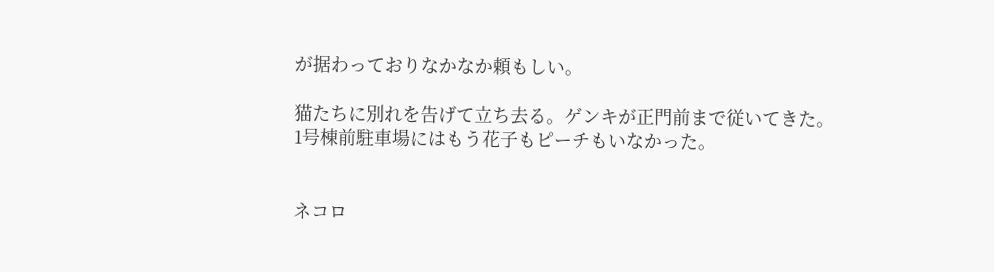が据わっておりなかなか頼もしい。

猫たちに別れを告げて立ち去る。ゲンキが正門前まで従いてきた。1号棟前駐車場にはもう花子もピーチもいなかった。


ネコロ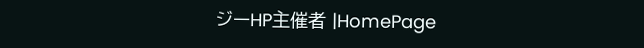ジーHP主催者 |HomePage